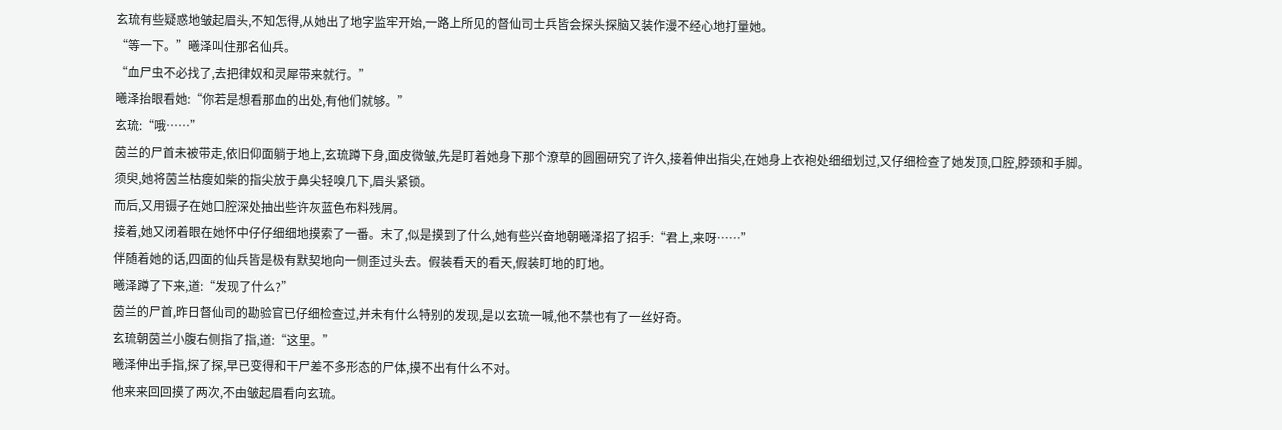玄琉有些疑惑地皱起眉头,不知怎得,从她出了地字监牢开始,一路上所见的督仙司士兵皆会探头探脑又装作漫不经心地打量她。
“等一下。”曦泽叫住那名仙兵。
“血尸虫不必找了,去把律奴和灵犀带来就行。”
曦泽抬眼看她:“你若是想看那血的出处,有他们就够。”
玄琉:“哦……”
茵兰的尸首未被带走,依旧仰面躺于地上,玄琉蹲下身,面皮微皱,先是盯着她身下那个潦草的圆圈研究了许久,接着伸出指尖,在她身上衣袍处细细划过,又仔细检查了她发顶,口腔,脖颈和手脚。
须臾,她将茵兰枯瘦如柴的指尖放于鼻尖轻嗅几下,眉头紧锁。
而后,又用镊子在她口腔深处抽出些许灰蓝色布料残屑。
接着,她又闭着眼在她怀中仔仔细细地摸索了一番。末了,似是摸到了什么,她有些兴奋地朝曦泽招了招手:“君上,来呀……”
伴随着她的话,四面的仙兵皆是极有默契地向一侧歪过头去。假装看天的看天,假装盯地的盯地。
曦泽蹲了下来,道:“发现了什么?”
茵兰的尸首,昨日督仙司的勘验官已仔细检查过,并未有什么特别的发现,是以玄琉一喊,他不禁也有了一丝好奇。
玄琉朝茵兰小腹右侧指了指,道:“这里。”
曦泽伸出手指,探了探,早已变得和干尸差不多形态的尸体,摸不出有什么不对。
他来来回回摸了两次,不由皱起眉看向玄琉。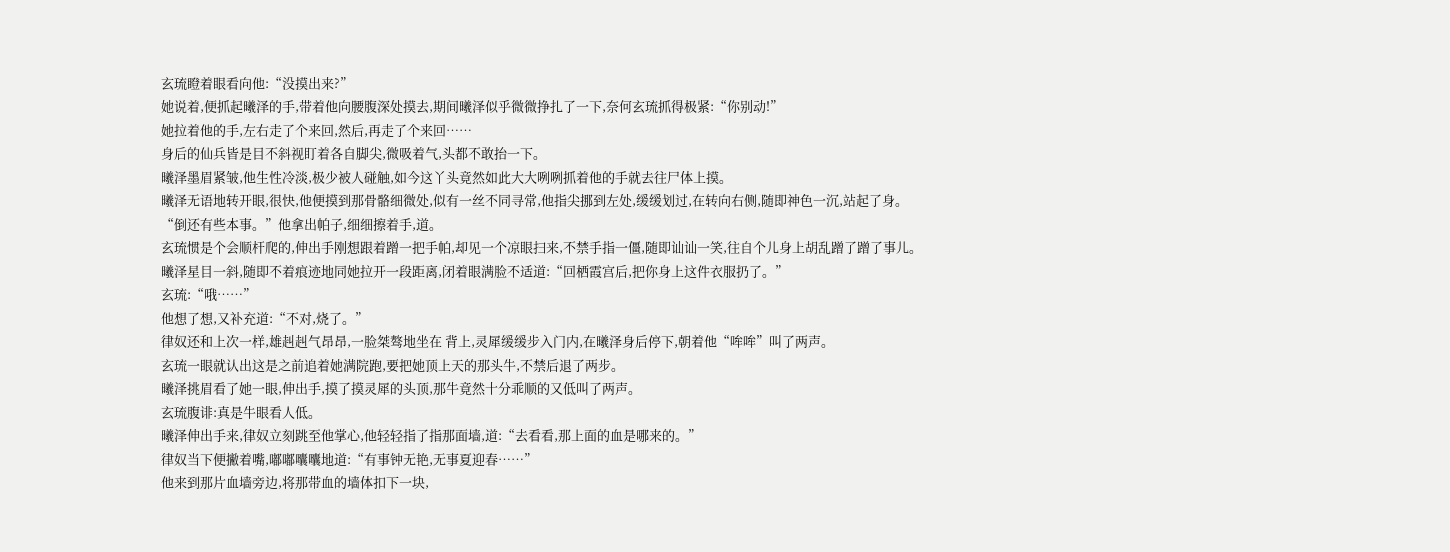玄琉瞪着眼看向他:“没摸出来?”
她说着,便抓起曦泽的手,带着他向腰腹深处摸去,期间曦泽似乎微微挣扎了一下,奈何玄琉抓得极紧:“你别动!”
她拉着他的手,左右走了个来回,然后,再走了个来回……
身后的仙兵皆是目不斜视盯着各自脚尖,微吸着气,头都不敢抬一下。
曦泽墨眉紧皱,他生性冷淡,极少被人碰触,如今这丫头竟然如此大大咧咧抓着他的手就去往尸体上摸。
曦泽无语地转开眼,很快,他便摸到那骨骼细微处,似有一丝不同寻常,他指尖挪到左处,缓缓划过,在转向右侧,随即神色一沉,站起了身。
“倒还有些本事。”他拿出帕子,细细擦着手,道。
玄琉惯是个会顺杆爬的,伸出手刚想跟着蹭一把手帕,却见一个凉眼扫来,不禁手指一僵,随即讪讪一笑,往自个儿身上胡乱蹭了蹭了事儿。
曦泽星目一斜,随即不着痕迹地同她拉开一段距离,闭着眼满脸不适道:“回栖霞宫后,把你身上这件衣服扔了。”
玄琉:“哦……”
他想了想,又补充道:“不对,烧了。”
律奴还和上次一样,雄赳赳气昂昂,一脸桀骜地坐在 背上,灵犀缓缓步入门内,在曦泽身后停下,朝着他“哞哞”叫了两声。
玄琉一眼就认出这是之前追着她满院跑,要把她顶上天的那头牛,不禁后退了两步。
曦泽挑眉看了她一眼,伸出手,摸了摸灵犀的头顶,那牛竟然十分乖顺的又低叫了两声。
玄琉腹诽:真是牛眼看人低。
曦泽伸出手来,律奴立刻跳至他掌心,他轻轻指了指那面墙,道:“去看看,那上面的血是哪来的。”
律奴当下便撇着嘴,嘟嘟囔囔地道:“有事钟无艳,无事夏迎春……”
他来到那片血墙旁边,将那带血的墙体扣下一块,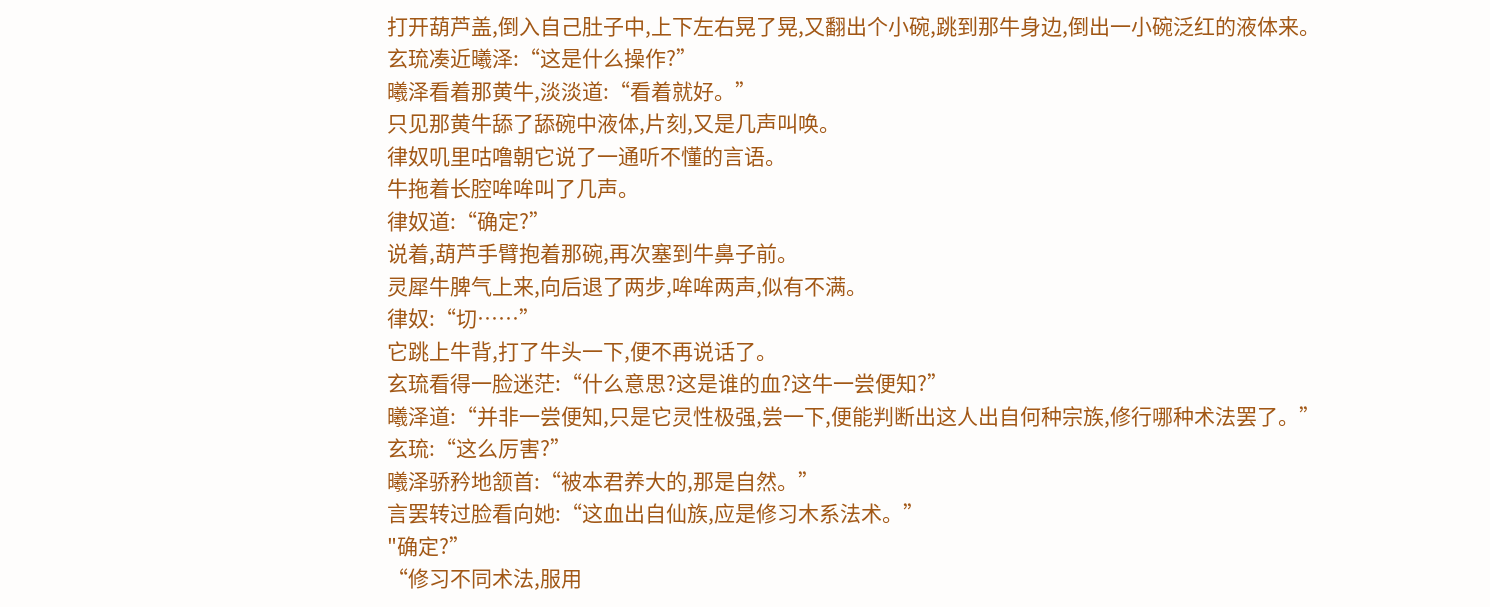打开葫芦盖,倒入自己肚子中,上下左右晃了晃,又翻出个小碗,跳到那牛身边,倒出一小碗泛红的液体来。
玄琉凑近曦泽:“这是什么操作?”
曦泽看着那黄牛,淡淡道:“看着就好。”
只见那黄牛舔了舔碗中液体,片刻,又是几声叫唤。
律奴叽里咕噜朝它说了一通听不懂的言语。
牛拖着长腔哞哞叫了几声。
律奴道:“确定?”
说着,葫芦手臂抱着那碗,再次塞到牛鼻子前。
灵犀牛脾气上来,向后退了两步,哞哞两声,似有不满。
律奴:“切……”
它跳上牛背,打了牛头一下,便不再说话了。
玄琉看得一脸迷茫:“什么意思?这是谁的血?这牛一尝便知?”
曦泽道:“并非一尝便知,只是它灵性极强,尝一下,便能判断出这人出自何种宗族,修行哪种术法罢了。”
玄琉:“这么厉害?”
曦泽骄矜地颔首:“被本君养大的,那是自然。”
言罢转过脸看向她:“这血出自仙族,应是修习木系法术。”
"确定?”
“修习不同术法,服用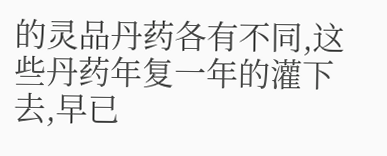的灵品丹药各有不同,这些丹药年复一年的灌下去,早已